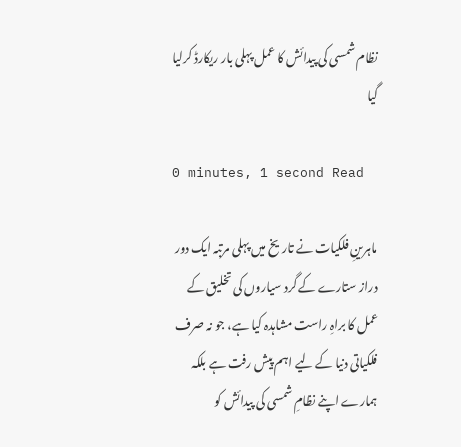نظام شمسی کی پیدائش کا عمل پہلی بار ریکارڈ کرلیا گیا

0 minutes, 1 second Read

ماہرینِ فلکیات نے تاریخ میں پہلی مرتبہ ایک دور دراز ستارے کے گرد سیاروں کی تخلیق کے عمل کا براہِ راست مشاہدہ کیا ہے، جو نہ صرف فلکیاتی دنیا کے لیے اہم پیش رفت ہے بلکہ ہمارے اپنے نظامِ شمسی کی پیدائش کو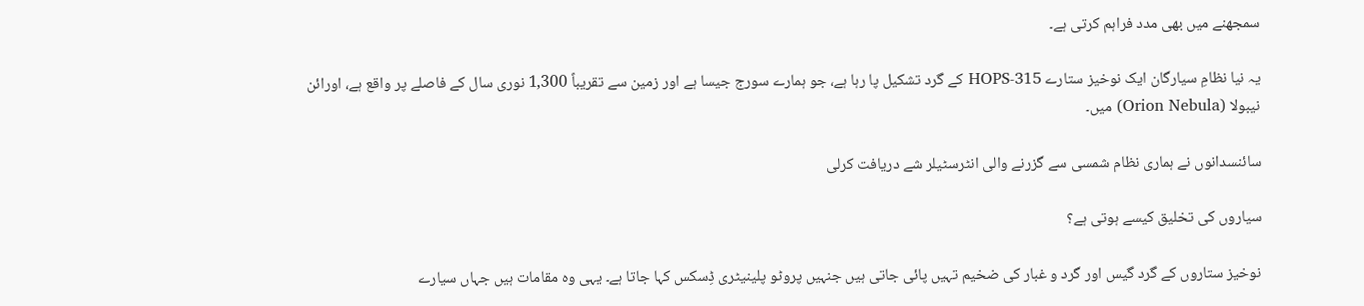سمجھنے میں بھی مدد فراہم کرتی ہے۔

یہ نیا نظامِ سیارگان ایک نوخیز ستارے HOPS-315 کے گرد تشکیل پا رہا ہے، جو ہمارے سورج جیسا ہے اور زمین سے تقریباً 1,300 نوری سال کے فاصلے پر واقع ہے، اورائن نیبولا (Orion Nebula) میں۔

سائنسدانوں نے ہماری نظام شمسی سے گزرنے والی انٹرسٹیلر شے دریافت کرلی

سیاروں کی تخلیق کیسے ہوتی ہے؟

نوخیز ستاروں کے گرد گیس اور گرد و غبار کی ضخیم تہیں پائی جاتی ہیں جنہیں پروٹو پلینیٹری ڈِسکس کہا جاتا ہے۔ یہی وہ مقامات ہیں جہاں سیارے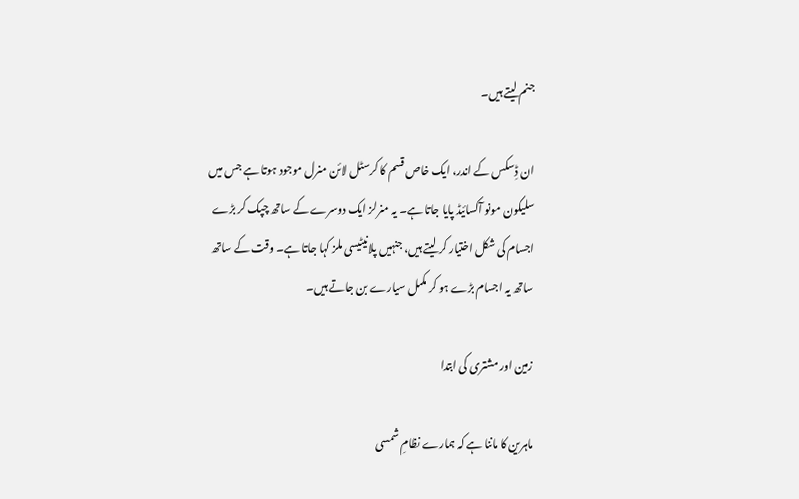جنم لیتے ہیں۔

ان ڈِسکس کے اندر، ایک خاص قسم کا کرسٹل لائن منرل موجود ہوتا ہے جس میں سلیکون مونو آکسائیڈ پایا جاتا ہے۔ یہ منرلز ایک دوسرے کے ساتھ چپک کر بڑے اجسام کی شکل اختیار کر لیتے ہیں، جنہیں پلانیٹیسی ملز کہا جاتا ہے۔ وقت کے ساتھ ساتھ یہ اجسام بڑے ہو کر مکمل سیارے بن جاتے ہیں۔

زمین اور مشتری کی ابتدا

ماہرین کا ماننا ہے کہ ہمارے نظامِ شمسی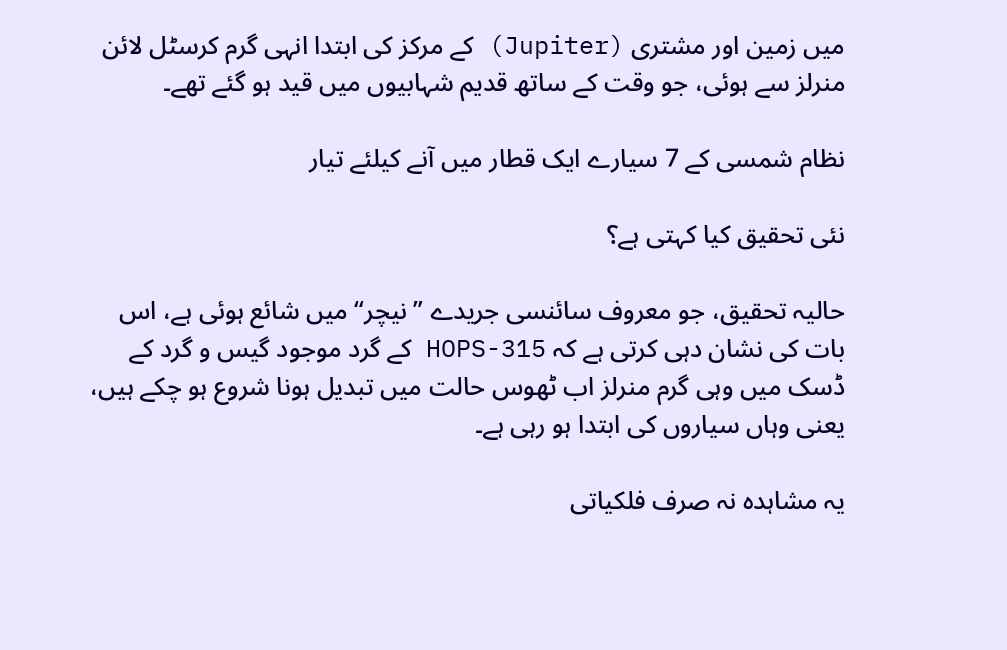میں زمین اور مشتری (Jupiter) کے مرکز کی ابتدا انہی گرم کرسٹل لائن منرلز سے ہوئی، جو وقت کے ساتھ قدیم شہابیوں میں قید ہو گئے تھے۔

نظام شمسی کے 7 سیارے ایک قطار میں آنے کیلئے تیار

نئی تحقیق کیا کہتی ہے؟

حالیہ تحقیق، جو معروف سائنسی جریدے ”نیچر“ میں شائع ہوئی ہے، اس بات کی نشان دہی کرتی ہے کہ HOPS-315 کے گرد موجود گیس و گرد کے ڈسک میں وہی گرم منرلز اب ٹھوس حالت میں تبدیل ہونا شروع ہو چکے ہیں، یعنی وہاں سیاروں کی ابتدا ہو رہی ہے۔

یہ مشاہدہ نہ صرف فلکیاتی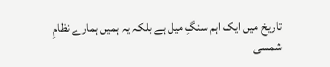تاریخ میں ایک اہم سنگِ میل ہے بلکہ یہ ہمیں ہمارے نظامِ شمسی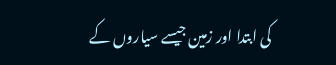کی ابتدا اور زمین جیسے سیاروں کے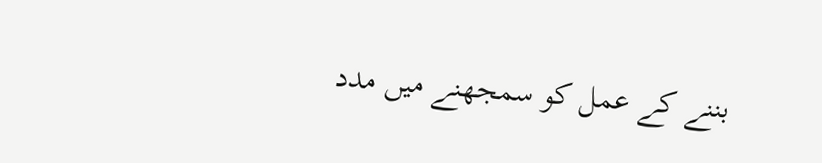بننے کے عمل کو سمجھنے میں مدد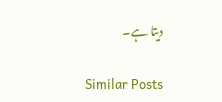دیتا ہے۔

Similar Posts